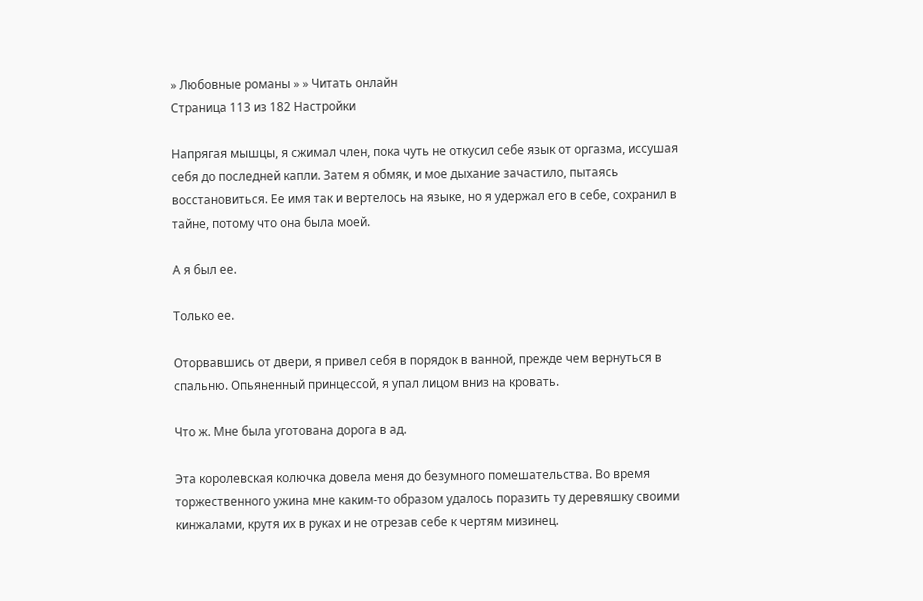» Любовные романы » » Читать онлайн
Страница 113 из 182 Настройки

Напрягая мышцы, я сжимал член, пока чуть не откусил себе язык от оргазма, иссушая себя до последней капли. Затем я обмяк, и мое дыхание зачастило, пытаясь восстановиться. Ее имя так и вертелось на языке, но я удержал его в себе, сохранил в тайне, потому что она была моей.

А я был ее.

Только ее.

Оторвавшись от двери, я привел себя в порядок в ванной, прежде чем вернуться в спальню. Опьяненный принцессой, я упал лицом вниз на кровать.

Что ж. Мне была уготована дорога в ад.

Эта королевская колючка довела меня до безумного помешательства. Во время торжественного ужина мне каким-то образом удалось поразить ту деревяшку своими кинжалами, крутя их в руках и не отрезав себе к чертям мизинец.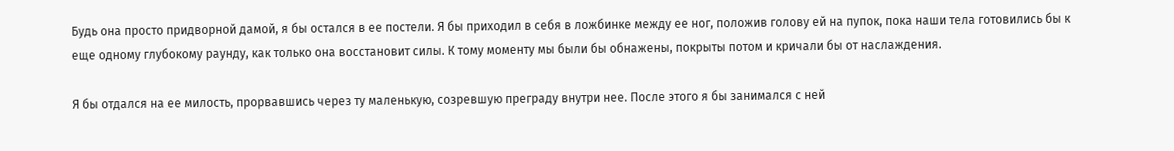Будь она просто придворной дамой, я бы остался в ее постели. Я бы приходил в себя в ложбинке между ее ног, положив голову ей на пупок, пока наши тела готовились бы к еще одному глубокому раунду, как только она восстановит силы. К тому моменту мы были бы обнажены, покрыты потом и кричали бы от наслаждения.

Я бы отдался на ее милость, прорвавшись через ту маленькую, созревшую преграду внутри нее. После этого я бы занимался с ней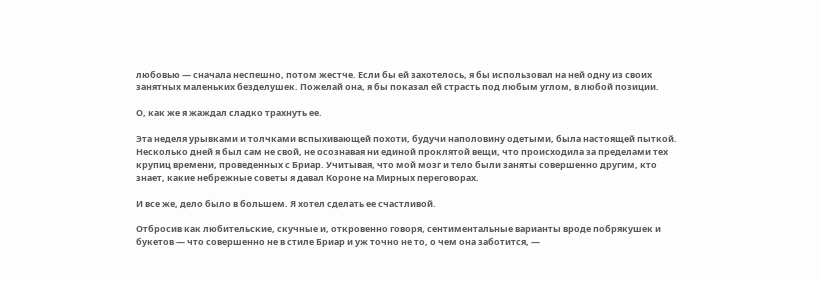любовью — сначала неспешно, потом жестче. Если бы ей захотелось, я бы использовал на ней одну из своих занятных маленьких безделушек. Пожелай она, я бы показал ей страсть под любым углом, в любой позиции.

О, как же я жаждал сладко трахнуть ее.

Эта неделя урывками и толчками вспыхивающей похоти, будучи наполовину одетыми, была настоящей пыткой. Несколько дней я был сам не свой, не осознавая ни единой проклятой вещи, что происходила за пределами тех крупиц времени, проведенных с Бриар. Учитывая, что мой мозг и тело были заняты совершенно другим, кто знает, какие небрежные советы я давал Короне на Мирных переговорах.

И все же, дело было в большем. Я хотел сделать ее счастливой.

Отбросив как любительские, скучные и, откровенно говоря, сентиментальные варианты вроде побрякушек и букетов — что совершенно не в стиле Бриар и уж точно не то, о чем она заботится, —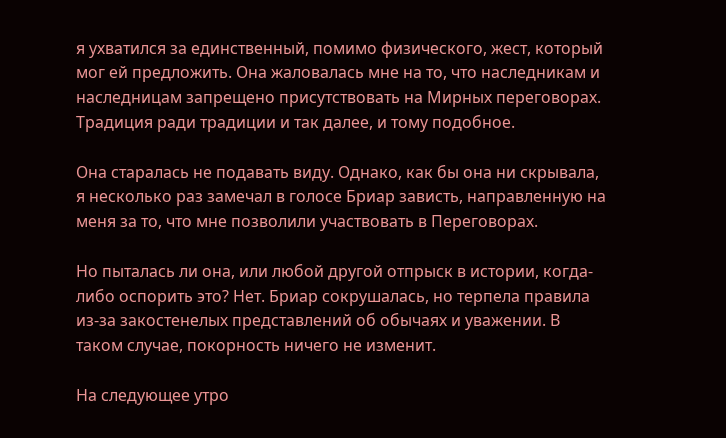я ухватился за единственный, помимо физического, жест, который мог ей предложить. Она жаловалась мне на то, что наследникам и наследницам запрещено присутствовать на Мирных переговорах. Традиция ради традиции и так далее, и тому подобное.

Она старалась не подавать виду. Однако, как бы она ни скрывала, я несколько раз замечал в голосе Бриар зависть, направленную на меня за то, что мне позволили участвовать в Переговорах.

Но пыталась ли она, или любой другой отпрыск в истории, когда-либо оспорить это? Нет. Бриар сокрушалась, но терпела правила из-за закостенелых представлений об обычаях и уважении. В таком случае, покорность ничего не изменит.

На следующее утро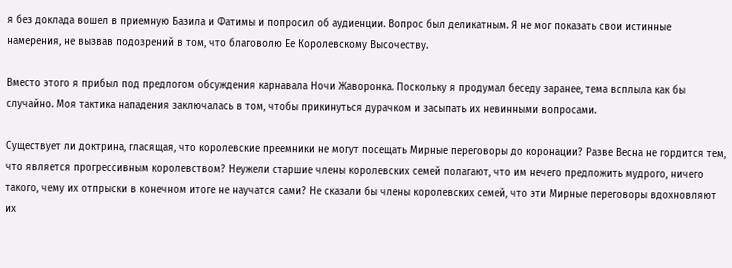я без доклада вошел в приемную Базила и Фатимы и попросил об аудиенции. Вопрос был деликатным. Я не мог показать свои истинные намерения, не вызвав подозрений в том, что благоволю Ее Королевскому Высочеству.

Вместо этого я прибыл под предлогом обсуждения карнавала Ночи Жаворонка. Поскольку я продумал беседу заранее, тема всплыла как бы случайно. Моя тактика нападения заключалась в том, чтобы прикинуться дурачком и засыпать их невинными вопросами.

Существует ли доктрина, гласящая, что королевские преемники не могут посещать Мирные переговоры до коронации? Разве Весна не гордится тем, что является прогрессивным королевством? Неужели старшие члены королевских семей полагают, что им нечего предложить мудрого, ничего такого, чему их отпрыски в конечном итоге не научатся сами? Не сказали бы члены королевских семей, что эти Мирные переговоры вдохновляют их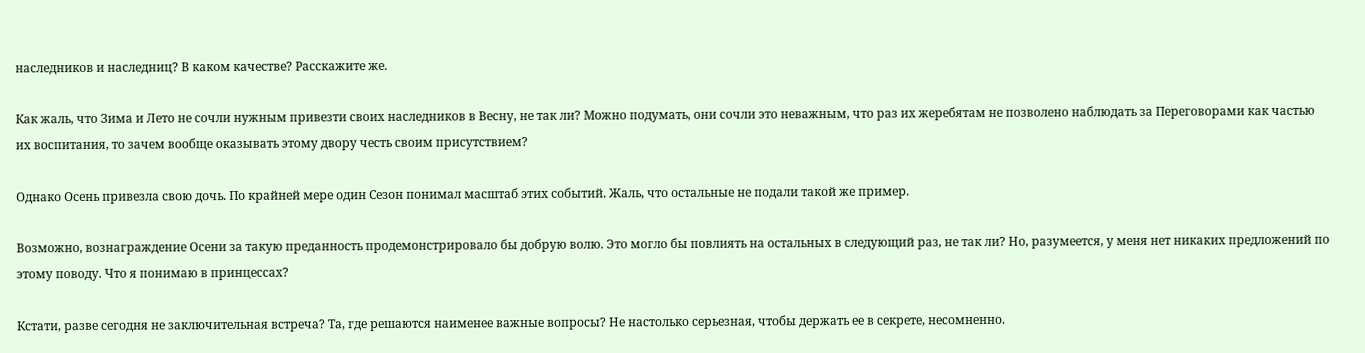наследников и наследниц? В каком качестве? Расскажите же.

Как жаль, что Зима и Лето не сочли нужным привезти своих наследников в Весну, не так ли? Можно подумать, они сочли это неважным, что раз их жеребятам не позволено наблюдать за Переговорами как частью их воспитания, то зачем вообще оказывать этому двору честь своим присутствием?

Однако Осень привезла свою дочь. По крайней мере один Сезон понимал масштаб этих событий. Жаль, что остальные не подали такой же пример.

Возможно, вознаграждение Осени за такую преданность продемонстрировало бы добрую волю. Это могло бы повлиять на остальных в следующий раз, не так ли? Но, разумеется, у меня нет никаких предложений по этому поводу. Что я понимаю в принцессах?

Кстати, разве сегодня не заключительная встреча? Та, где решаются наименее важные вопросы? Не настолько серьезная, чтобы держать ее в секрете, несомненно.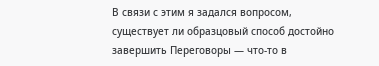В связи с этим я задался вопросом, существует ли образцовый способ достойно завершить Переговоры — что-то в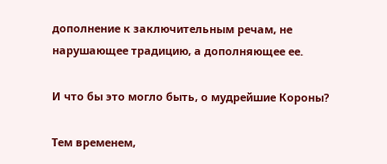дополнение к заключительным речам, не нарушающее традицию, а дополняющее ее.

И что бы это могло быть, о мудрейшие Короны?

Тем временем,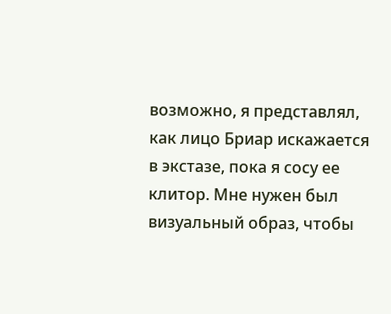возможно, я представлял, как лицо Бриар искажается в экстазе, пока я сосу ее клитор. Мне нужен был визуальный образ, чтобы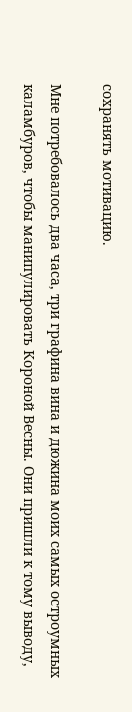сохранять мотивацию.

Мне потребовалось два часа, три графина вина и дюжина моих самых остроумных каламбуров, чтобы манипулировать Короной Весны. Они пришли к тому выводу,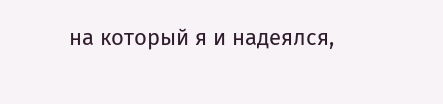на который я и надеялся,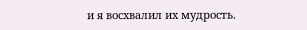и я восхвалил их мудрость.